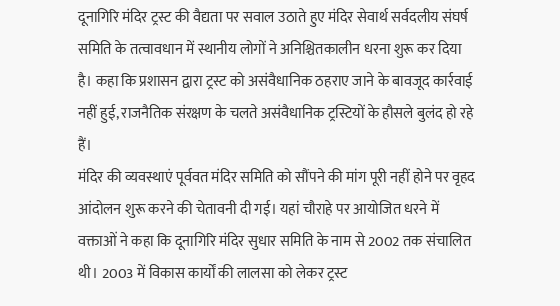दूनागिरि मंदिर ट्रस्ट की वैद्यता पर सवाल उठाते हुए मंदिर सेवार्थ सर्वदलीय संघर्ष समिति के तत्वावधान में स्थानीय लोगों ने अनिश्चितकालीन धरना शुरू कर दिया है। कहा कि प्रशासन द्वारा ट्रस्ट को असंवैधानिक ठहराए जाने के बावजूद कार्रवाई नहीं हुई, राजनैतिक संरक्षण के चलते असंवैधानिक ट्रस्टियों के हौसले बुलंद हो रहे हैं।
मंदिर की व्यवस्थाएं पूर्ववत मंदिर समिति को सौंपने की मांग पूरी नहीं होने पर वृहद आंदोलन शुरू करने की चेतावनी दी गई। यहां चौराहे पर आयोजित धरने में वक्ताओं ने कहा कि दूनागिरि मंदिर सुधार समिति के नाम से 2002 तक संचालित थी। 2003 में विकास कार्यों की लालसा को लेकर ट्रस्ट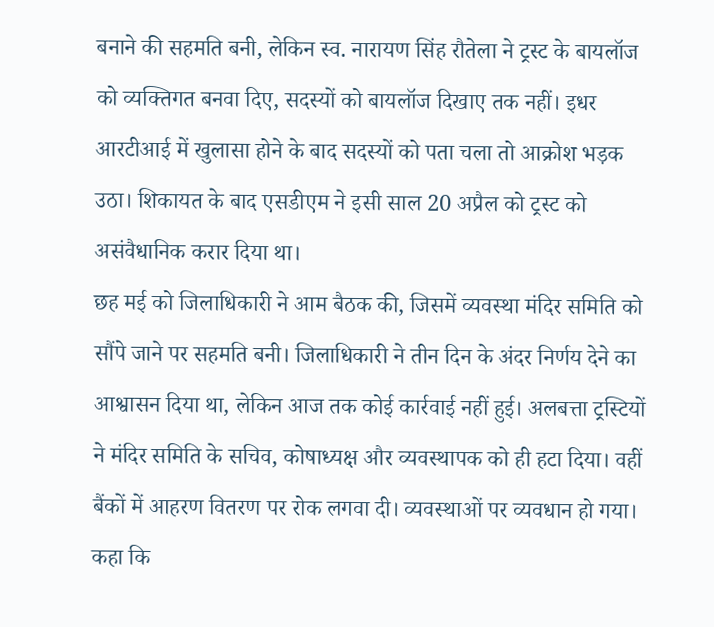बनाने की सहमति बनी, लेकिन स्व. नारायण सिंह रौतेला ने ट्रस्ट के बायलॉज को व्यक्तिगत बनवा दिए, सदस्यों को बायलॉज दिखाए तक नहीं। इधर आरटीआई में खुलासा होने के बाद सदस्यों को पता चला तो आक्रोश भड़क उठा। शिकायत के बाद एसडीएम ने इसी साल 20 अप्रैल को ट्रस्ट को असंवैधानिक करार दिया था।
छह मई को जिलाधिकारी ने आम बैठक की, जिसमें व्यवस्था मंदिर समिति को सौंपे जाने पर सहमति बनी। जिलाधिकारी ने तीन दिन के अंदर निर्णय देने का आश्वासन दिया था, लेकिन आज तक कोई कार्रवाई नहीं हुई। अलबत्ता ट्रस्टियों ने मंदिर समिति के सचिव, कोषाध्यक्ष और व्यवस्थापक को ही हटा दिया। वहीं बैंकों में आहरण वितरण पर रोक लगवा दी। व्यवस्थाओं पर व्यवधान हो गया। कहा कि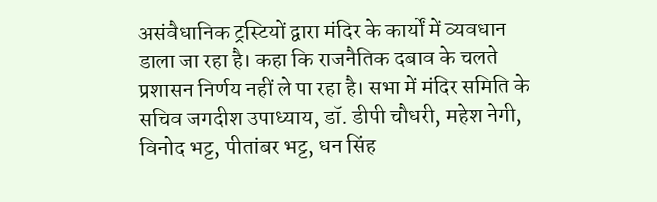असंवैधानिक ट्रस्टियों द्वारा मंदिर के कार्यों में व्यवधान डाला जा रहा है। कहा कि राजनैतिक दबाव के चलते प्रशासन निर्णय नहीं ले पा रहा है। सभा में मंदिर समिति के सचिव जगदीश उपाध्याय, डॉ. डीपी चौधरी, महेश नेगी, विनोद भट्ट, पीतांबर भट्ट, धन सिंह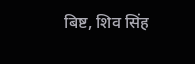बिष्ट, शिव सिंह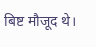बिष्ट मौजूद थे।